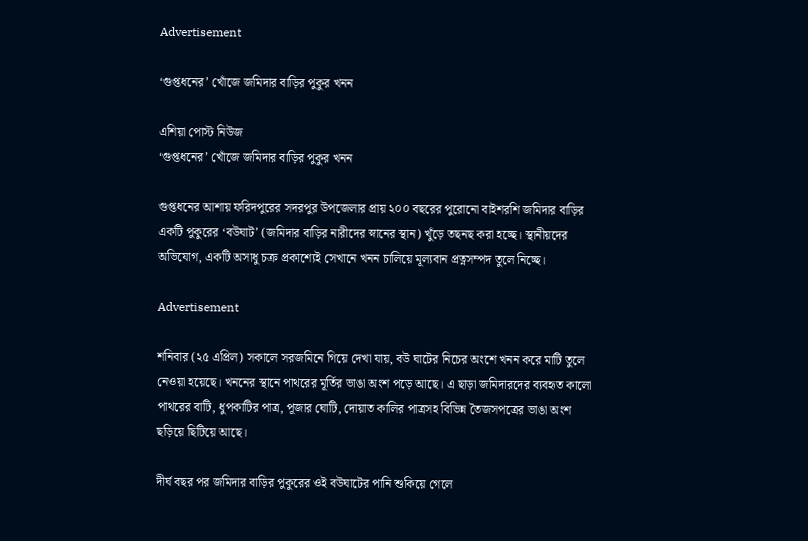Advertisement

‘গুপ্তধনের’ খোঁজে জমিদার বাড়ির পুকুর খনন

এশিয়া পোস্ট নিউজ
‘গুপ্তধনের’ খোঁজে জমিদার বাড়ির পুকুর খনন

গুপ্তধনের আশায় ফরিদপুরের সদরপুর উপজেলার প্রায় ২০০ বছরের পুরোনো বাইশরশি জমিদার বাড়ির একটি পুকুরের ‘বউঘাট’ (জমিদার বাড়ির নারীদের স্নানের স্থান) খুঁড়ে তছনছ করা হচ্ছে। স্থানীয়দের অভিযোগ, একটি অসাধু চক্র প্রকাশ্যেই সেখানে খনন চালিয়ে মূল্যবান প্রত্নসম্পদ তুলে নিচ্ছে।

Advertisement

শনিবার (২৫ এপ্রিল) সকালে সরজমিনে গিয়ে দেখা যায়, বউ ঘাটের নিচের অংশে খনন করে মাটি তুলে নেওয়া হয়েছে। খননের স্থানে পাথরের মূর্তির ভাঙা অংশ পড়ে আছে। এ ছাড়া জমিদারদের ব্যবহৃত কালো পাথরের বাটি, ধুপকাটির পাত্র, পূজার ঘোটি, দোয়াত কালির পাত্রসহ বিভিন্ন তৈজসপত্রের ভাঙা অংশ ছড়িয়ে ছিটিয়ে আছে।

দীর্ঘ বছর পর জমিদার বাড়ির পুকুরের ওই বউঘাটের পানি শুকিয়ে গেলে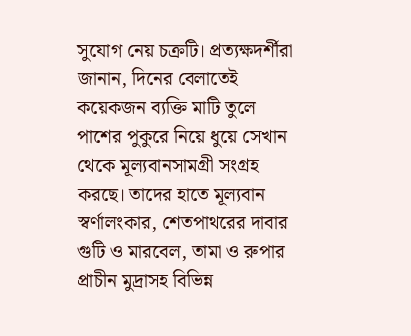সুযোগ নেয় চক্রটি। প্রত্যক্ষদর্শীরা জানান, দিনের বেলাতেই কয়েকজন ব্যক্তি মাটি তুলে পাশের পুকুরে নিয়ে ধুয়ে সেখান থেকে মূল্যবানসামগ্রী সংগ্রহ করছে। তাদের হাতে মূল্যবান স্বর্ণালংকার, শেতপাথরের দাবার গুটি ও মারবেল, তামা ও রুপার প্রাচীন মুদ্রাসহ বিভিন্ন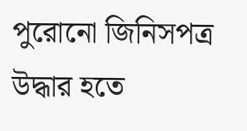পুরোনো জিনিসপত্র উদ্ধার হতে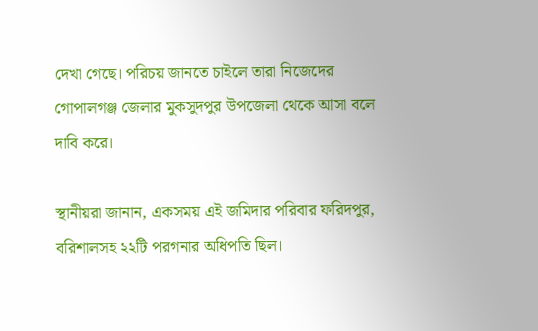দেখা গেছে। পরিচয় জানতে চাইলে তারা নিজেদের গোপালগঞ্জ জেলার মুকসুদপুর উপজেলা থেকে আসা বলে দাবি করে।

স্থানীয়রা জানান, একসময় এই জমিদার পরিবার ফরিদপুর, বরিশালসহ ২২টি পরগনার অধিপতি ছিল।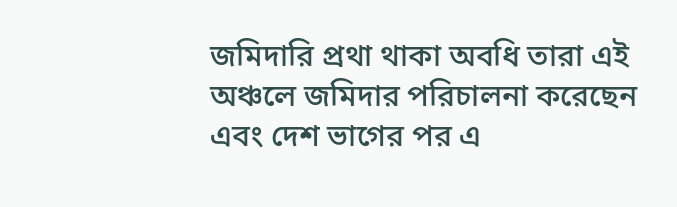জমিদারি প্রথা থাকা অবধি তারা এই অঞ্চলে জমিদার পরিচালনা করেছেন এবং দেশ ভাগের পর এ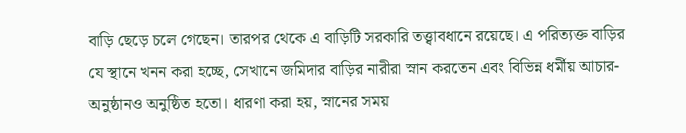বাড়ি ছেড়ে চলে গেছেন। তারপর থেকে এ বাড়িটি সরকারি তত্ত্বাবধানে রয়েছে। এ পরিত্যক্ত বাড়ির যে স্থানে খনন করা হচ্ছে, সেখানে জমিদার বাড়ির নারীরা স্নান করতেন এবং বিভিন্ন ধর্মীয় আচার-অনুষ্ঠানও অনুষ্ঠিত হতো। ধারণা করা হয়, স্নানের সময়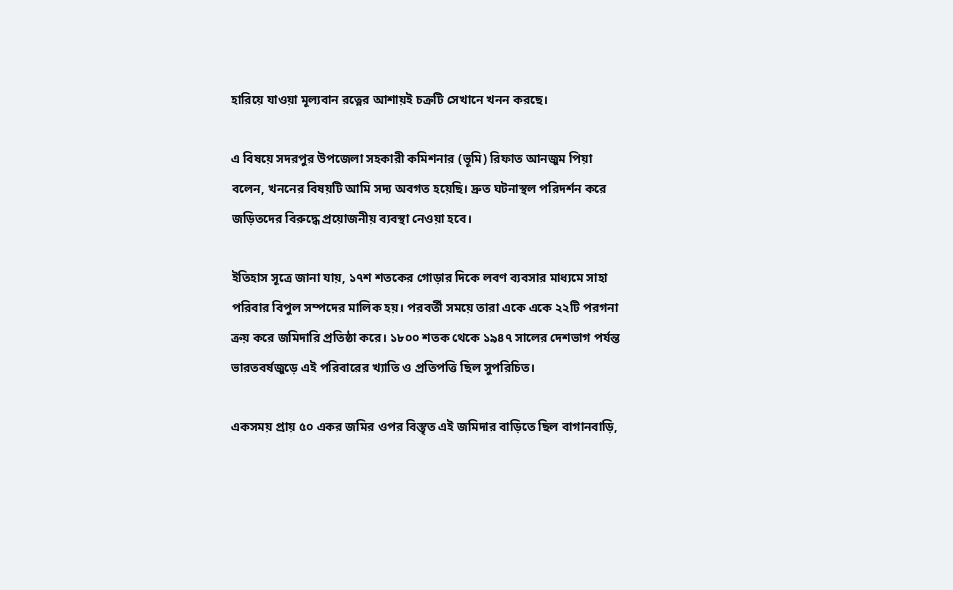হারিয়ে যাওয়া মূল্যবান রত্নের আশায়ই চক্রটি সেখানে খনন করছে।

এ বিষয়ে সদরপুর উপজেলা সহকারী কমিশনার (ভূমি) রিফাত আনজুম পিয়া বলেন, খননের বিষয়টি আমি সদ্য অবগত হয়েছি। দ্রুত ঘটনাস্থল পরিদর্শন করে জড়িতদের বিরুদ্ধে প্রয়োজনীয় ব্যবস্থা নেওয়া হবে।

ইতিহাস সূত্রে জানা যায়, ১৭শ শতকের গোড়ার দিকে লবণ ব্যবসার মাধ্যমে সাহা পরিবার বিপুল সম্পদের মালিক হয়। পরবর্তী সময়ে তারা একে একে ২২টি পরগনা ক্রয় করে জমিদারি প্রতিষ্ঠা করে। ১৮০০ শতক থেকে ১৯৪৭ সালের দেশভাগ পর্যন্ত ভারতবর্ষজুড়ে এই পরিবারের খ্যাতি ও প্রতিপত্তি ছিল সুপরিচিত।

একসময় প্রায় ৫০ একর জমির ওপর বিস্তৃত এই জমিদার বাড়িতে ছিল বাগানবাড়ি,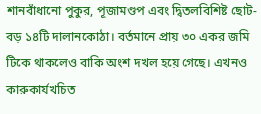শানবাঁধানো পুকুর, পূজামণ্ডপ এবং দ্বিতলবিশিষ্ট ছোট-বড় ১৪টি দালানকোঠা। বর্তমানে প্রায় ৩০ একর জমি টিকে থাকলেও বাকি অংশ দখল হয়ে গেছে। এখনও কারুকার্যখচিত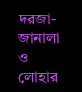দরজা-জানালা ও লোহার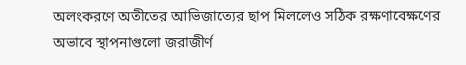অলংকরণে অতীতের আভিজাত্যের ছাপ মিললেও সঠিক রক্ষণাবেক্ষণের অভাবে স্থাপনাগুলো জরাজীর্ণ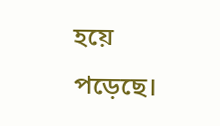হয়ে পড়েছে।